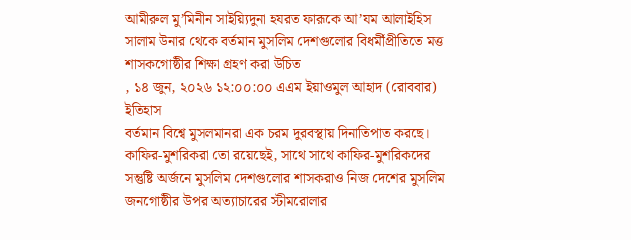আমীরুল মু’মিনীন সাইয়্যিদুনা হযরত ফারূকে আ’যম আলাইহিস সালাম উনার থেকে বর্তমান মুসলিম দেশগুলোর বিধর্মীপ্রীতিতে মত্ত শাসকগোষ্ঠীর শিক্ষা গ্রহণ করা উচিত
, ১৪ জুন, ২০২৬ ১২:০০:০০ এএম ইয়াওমুল আহাদ (রোববার) ইতিহাস
বর্তমান বিশ্বে মুসলমানরা এক চরম দুরবস্থায় দিনাতিপাত করছে। কাফির-মুশরিকরা তো রয়েছেই, সাথে সাথে কাফির-মুশরিকদের সন্তুষ্টি অর্জনে মুসলিম দেশগুলোর শাসকরাও নিজ দেশের মুসলিম জনগোষ্ঠীর উপর অত্যাচারের স্টীমরোলার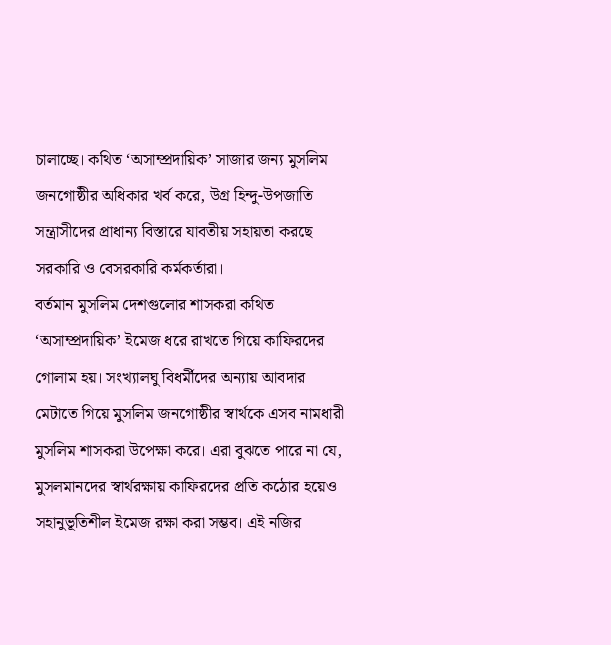চালাচ্ছে। কথিত ‘অসাম্প্রদায়িক’ সাজার জন্য মুসলিম জনগোষ্ঠীর অধিকার খর্ব করে, উগ্র হিন্দু-উপজাতি সন্ত্রাসীদের প্রাধান্য বিস্তারে যাবতীয় সহায়তা করছে সরকারি ও বেসরকারি কর্মকর্তারা।
বর্তমান মুসলিম দেশগুলোর শাসকরা কথিত ‘অসাম্প্রদায়িক’ ইমেজ ধরে রাখতে গিয়ে কাফিরদের গোলাম হয়। সংখ্যালঘু বিধর্মীদের অন্যায় আবদার মেটাতে গিয়ে মুসলিম জনগোষ্ঠীর স্বার্থকে এসব নামধারী মুসলিম শাসকরা উপেক্ষা করে। এরা বুঝতে পারে না যে, মুসলমানদের স্বার্থরক্ষায় কাফিরদের প্রতি কঠোর হয়েও সহানুভূতিশীল ইমেজ রক্ষা করা সম্ভব। এই নজির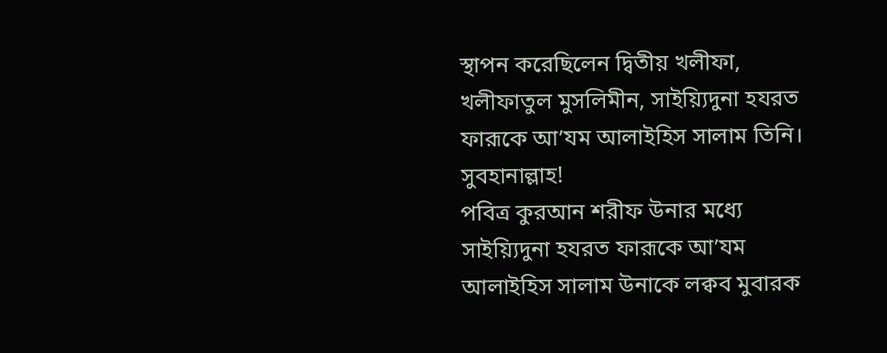স্থাপন করেছিলেন দ্বিতীয় খলীফা, খলীফাতুল মুসলিমীন, সাইয়্যিদুনা হযরত ফারূকে আ’যম আলাইহিস সালাম তিনি। সুবহানাল্লাহ!
পবিত্র কুরআন শরীফ উনার মধ্যে সাইয়্যিদুনা হযরত ফারূকে আ’যম আলাইহিস সালাম উনাকে লক্বব মুবারক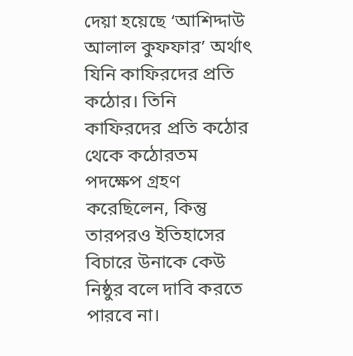দেয়া হয়েছে ‘আশিদ্দাউ আলাল কুফফার’ অর্থাৎ যিনি কাফিরদের প্রতি কঠোর। তিনি কাফিরদের প্রতি কঠোর থেকে কঠোরতম পদক্ষেপ গ্রহণ করেছিলেন, কিন্তু তারপরও ইতিহাসের বিচারে উনাকে কেউ নিষ্ঠুর বলে দাবি করতে পারবে না।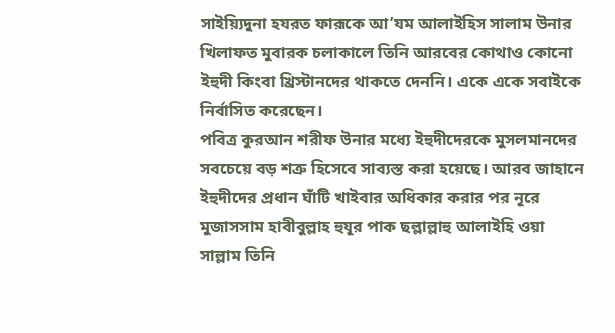সাইয়্যিদুনা হযরত ফারূকে আ’যম আলাইহিস সালাম উনার খিলাফত মুবারক চলাকালে তিনি আরবের কোথাও কোনো ইহুদী কিংবা খ্রিস্টানদের থাকতে দেননি। একে একে সবাইকে নির্বাসিত করেছেন।
পবিত্র কুরআন শরীফ উনার মধ্যে ইহুদীদেরকে মুসলমানদের সবচেয়ে বড় শত্রু হিসেবে সাব্যস্ত করা হয়েছে। আরব জাহানে ইহুদীদের প্রধান ঘাঁটি খাইবার অধিকার করার পর নূরে মুজাসসাম হাবীবুল্লাহ হুযূর পাক ছল্লাল্লাহু আলাইহি ওয়া সাল্লাম তিনি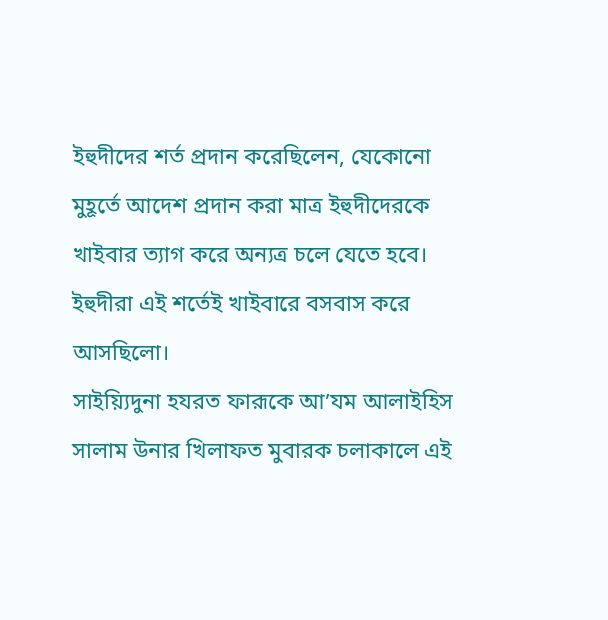ইহুদীদের শর্ত প্রদান করেছিলেন, যেকোনো মুহূর্তে আদেশ প্রদান করা মাত্র ইহুদীদেরকে খাইবার ত্যাগ করে অন্যত্র চলে যেতে হবে। ইহুদীরা এই শর্তেই খাইবারে বসবাস করে আসছিলো।
সাইয়্যিদুনা হযরত ফারূকে আ’যম আলাইহিস সালাম উনার খিলাফত মুবারক চলাকালে এই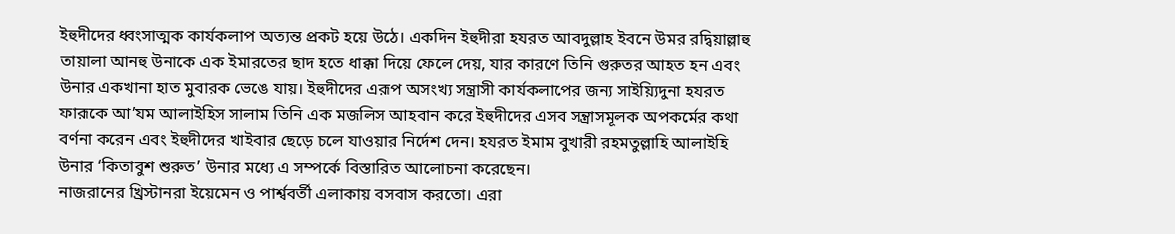ইহুদীদের ধ্বংসাত্মক কার্যকলাপ অত্যন্ত প্রকট হয়ে উঠে। একদিন ইহুদীরা হযরত আবদুল্লাহ ইবনে উমর রদ্বিয়াল্লাহু তায়ালা আনহু উনাকে এক ইমারতের ছাদ হতে ধাক্কা দিয়ে ফেলে দেয়, যার কারণে তিনি গুরুতর আহত হন এবং উনার একখানা হাত মুবারক ভেঙে যায়। ইহুদীদের এরূপ অসংখ্য সন্ত্রাসী কার্যকলাপের জন্য সাইয়্যিদুনা হযরত ফারূকে আ’যম আলাইহিস সালাম তিনি এক মজলিস আহবান করে ইহুদীদের এসব সন্ত্রাসমূলক অপকর্মের কথা বর্ণনা করেন এবং ইহুদীদের খাইবার ছেড়ে চলে যাওয়ার নির্দেশ দেন। হযরত ইমাম বুখারী রহমতুল্লাহি আলাইহি উনার ‘কিতাবুশ শুরুত’ উনার মধ্যে এ সম্পর্কে বিস্তারিত আলোচনা করেছেন।
নাজরানের খ্রিস্টানরা ইয়েমেন ও পার্শ্ববর্তী এলাকায় বসবাস করতো। এরা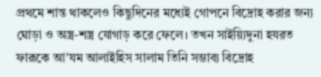প্রথমে শান্ত থাকলেও কিছুদিনের মধ্যেই গোপনে বিদ্রোহ করার জন্য ঘোড়া ও অস্ত্র-শস্ত্র যোগাড় করে ফেলে। তখন সাইয়্যিদুনা হযরত ফারূকে আ’যম আলাইহিস সালাম তিনি সম্ভাব্য বিদ্রোহ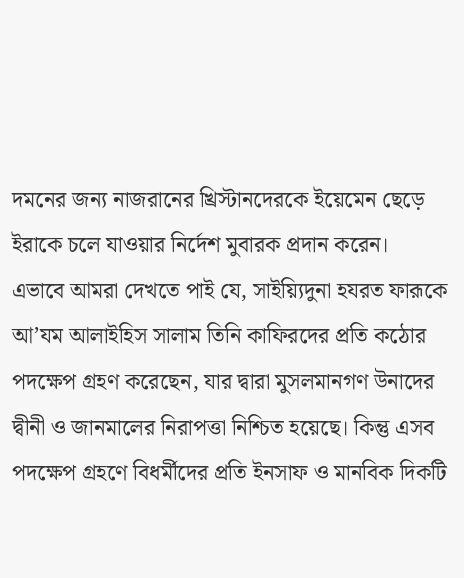দমনের জন্য নাজরানের খ্রিস্টানদেরকে ইয়েমেন ছেড়ে ইরাকে চলে যাওয়ার নির্দেশ মুবারক প্রদান করেন।
এভাবে আমরা দেখতে পাই যে, সাইয়্যিদুনা হযরত ফারূকে আ’যম আলাইহিস সালাম তিনি কাফিরদের প্রতি কঠোর পদক্ষেপ গ্রহণ করেছেন, যার দ্বারা মুসলমানগণ উনাদের দ্বীনী ও জানমালের নিরাপত্তা নিশ্চিত হয়েছে। কিন্তু এসব পদক্ষেপ গ্রহণে বিধর্মীদের প্রতি ইনসাফ ও মানবিক দিকটি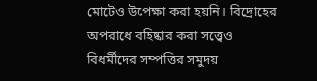মোটেও উপেক্ষা করা হয়নি। বিদ্রোহের অপরাধে বহিষ্কার করা সত্ত্বেও বিধর্মীদের সম্পত্তির সমুদয়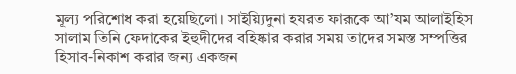মূল্য পরিশোধ করা হয়েছিলো। সাইয়্যিদুনা হযরত ফারূকে আ’যম আলাইহিস সালাম তিনি ফেদাকের ইহুদীদের বহিষ্কার করার সময় তাদের সমস্ত সম্পত্তির হিসাব-নিকাশ করার জন্য একজন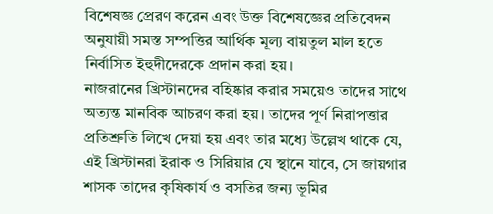বিশেষজ্ঞ প্রেরণ করেন এবং উক্ত বিশেষজ্ঞের প্রতিবেদন অনুযায়ী সমস্ত সম্পত্তির আর্থিক মূল্য বায়তুল মাল হতে নির্বাসিত ইহুদীদেরকে প্রদান করা হয়।
নাজরানের খ্রিস্টানদের বহিষ্কার করার সময়েও তাদের সাথে অত্যন্ত মানবিক আচরণ করা হয়। তাদের পূর্ণ নিরাপত্তার প্রতিশ্রুতি লিখে দেয়া হয় এবং তার মধ্যে উল্লেখ থাকে যে, এই খ্রিস্টানরা ইরাক ও সিরিয়ার যে স্থানে যাবে, সে জায়গার শাসক তাদের কৃষিকার্য ও বসতির জন্য ভূমির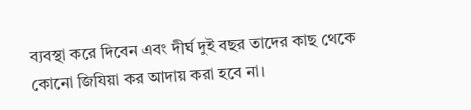ব্যবস্থা করে দিবেন এবং দীর্ঘ দুই বছর তাদের কাছ থেকে কোনো জিযিয়া কর আদায় করা হবে না।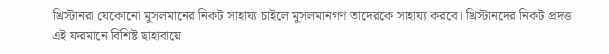খ্রিস্টানরা যেকোনো মুসলমানের নিকট সাহায্য চাইলে মুসলমানগণ তাদেরকে সাহায্য করবে। খ্রিস্টানদের নিকট প্রদত্ত এই ফরমানে বিশিষ্ট ছাহাবায়ে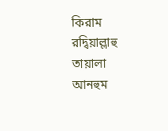কিরাম রদ্বিয়াল্লাহু তায়ালা আনহুম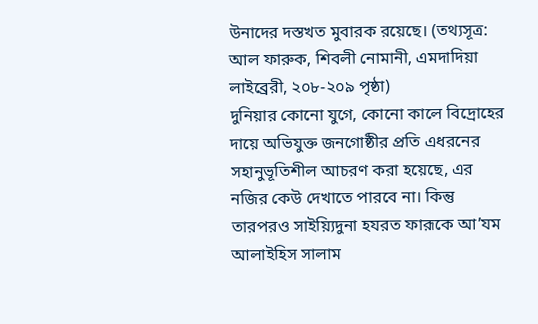উনাদের দস্তখত মুবারক রয়েছে। (তথ্যসূত্র: আল ফারুক, শিবলী নোমানী, এমদাদিয়া লাইব্রেরী, ২০৮-২০৯ পৃষ্ঠা)
দুনিয়ার কোনো যুগে, কোনো কালে বিদ্রোহের দায়ে অভিযুক্ত জনগোষ্ঠীর প্রতি এধরনের সহানুভূতিশীল আচরণ করা হয়েছে, এর নজির কেউ দেখাতে পারবে না। কিন্তু তারপরও সাইয়্যিদুনা হযরত ফারূকে আ’যম আলাইহিস সালাম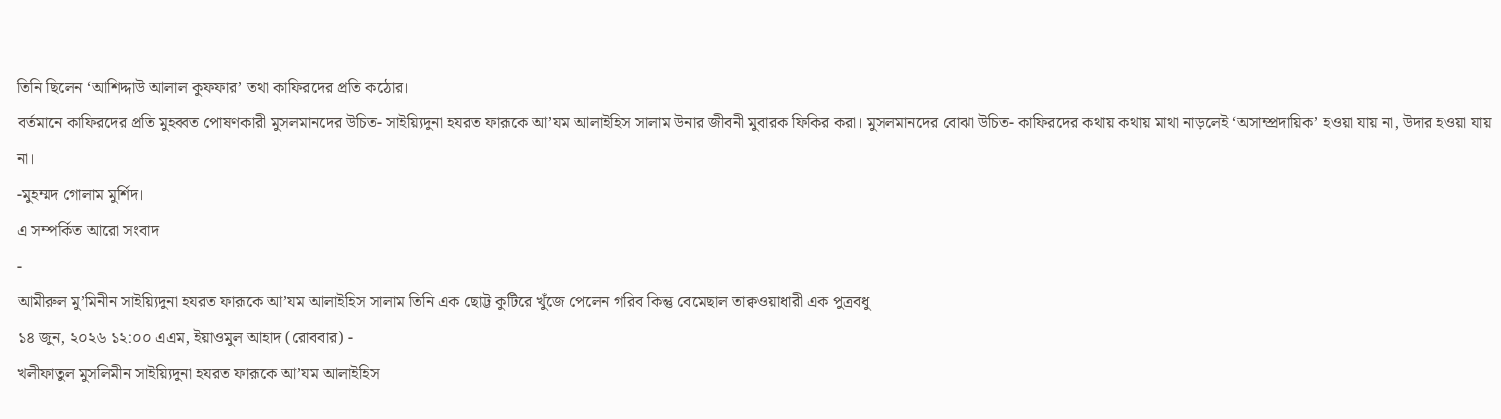তিনি ছিলেন ‘আশিদ্দাউ আলাল কুফফার’ তথা কাফিরদের প্রতি কঠোর।
বর্তমানে কাফিরদের প্রতি মুহব্বত পোষণকারী মুসলমানদের উচিত- সাইয়্যিদুনা হযরত ফারূকে আ’যম আলাইহিস সালাম উনার জীবনী মুবারক ফিকির করা। মুসলমানদের বোঝা উচিত- কাফিরদের কথায় কথায় মাথা নাড়লেই ‘অসাম্প্রদায়িক’ হওয়া যায় না, উদার হওয়া যায় না।
-মুহম্মদ গোলাম মুর্শিদ।
এ সম্পর্কিত আরো সংবাদ
-
আমীরুল মু’মিনীন সাইয়্যিদুনা হযরত ফারূকে আ’যম আলাইহিস সালাম তিনি এক ছোট্ট কুটিরে খুঁজে পেলেন গরিব কিন্তু বেমেছাল তাক্বওয়াধারী এক পুত্রবধু
১৪ জুন, ২০২৬ ১২:০০ এএম, ইয়াওমুল আহাদ (রোববার) -
খলীফাতুল মুসলিমীন সাইয়্যিদুনা হযরত ফারূকে আ’যম আলাইহিস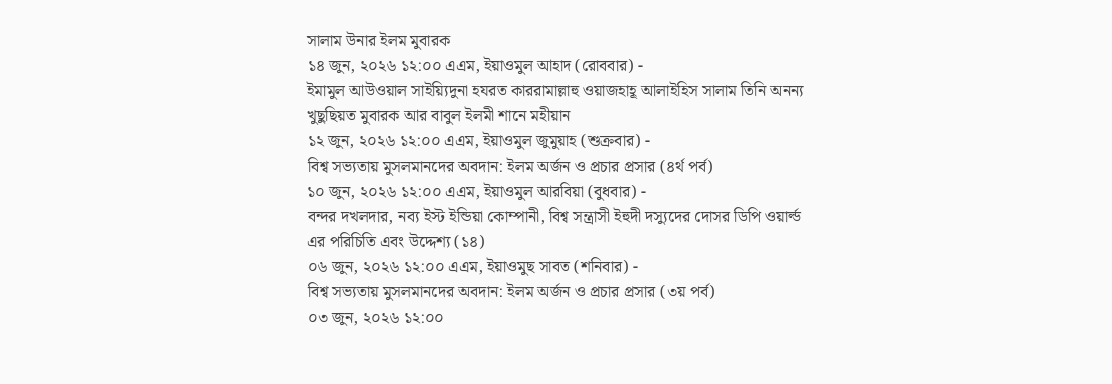সালাম উনার ইলম মুবারক
১৪ জুন, ২০২৬ ১২:০০ এএম, ইয়াওমুল আহাদ (রোববার) -
ইমামুল আউওয়াল সাইয়্যিদুনা হযরত কাররামাল্লাহু ওয়াজহাহূ আলাইহিস সালাম তিনি অনন্য খুছুছিয়ত মুবারক আর বাবুল ইলমী শানে মহীয়ান
১২ জুন, ২০২৬ ১২:০০ এএম, ইয়াওমুল জুমুয়াহ (শুক্রবার) -
বিশ্ব সভ্যতায় মুসলমানদের অবদান: ইলম অর্জন ও প্রচার প্রসার (৪র্থ পর্ব)
১০ জুন, ২০২৬ ১২:০০ এএম, ইয়াওমুল আরবিয়া (বুধবার) -
বন্দর দখলদার, নব্য ইস্ট ইন্ডিয়া কোম্পানী, বিশ্ব সন্ত্রাসী ইহুদী দস্যুদের দোসর ডিপি ওয়ার্ল্ড এর পরিচিতি এবং উদ্দেশ্য (১৪)
০৬ জুন, ২০২৬ ১২:০০ এএম, ইয়াওমুছ সাবত (শনিবার) -
বিশ্ব সভ্যতায় মুসলমানদের অবদান: ইলম অর্জন ও প্রচার প্রসার (৩য় পর্ব)
০৩ জুন, ২০২৬ ১২:০০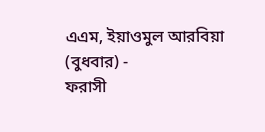এএম, ইয়াওমুল আরবিয়া (বুধবার) -
ফরাসী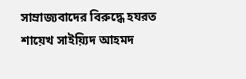সাম্রাজ্যবাদের বিরুদ্ধে হযরত শায়েখ সাইয়্যিদ আহমদ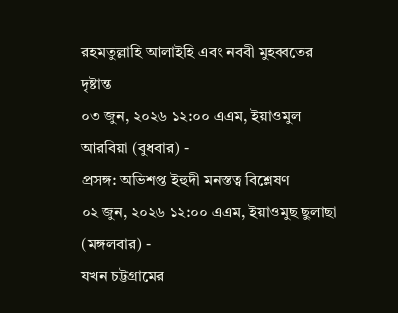রহমতুল্লাহি আলাইহি এবং নববী মুহব্বতের দৃষ্টান্ত
০৩ জুন, ২০২৬ ১২:০০ এএম, ইয়াওমুল আরবিয়া (বুধবার) -
প্রসঙ্গ: অভিশপ্ত ইহুদী মনস্তত্ব বিশ্লেষণ
০২ জুন, ২০২৬ ১২:০০ এএম, ইয়াওমুছ ছুলাছা (মঙ্গলবার) -
যখন চট্টগ্রামের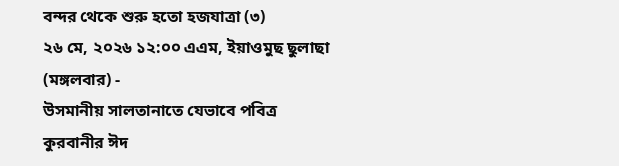বন্দর থেকে শুরু হতো হজযাত্রা (৩)
২৬ মে, ২০২৬ ১২:০০ এএম, ইয়াওমুছ ছুলাছা (মঙ্গলবার) -
উসমানীয় সালতানাতে যেভাবে পবিত্র কুরবানীর ঈদ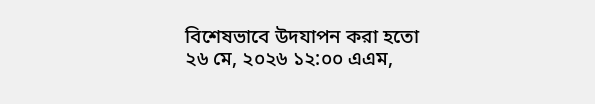বিশেষভাবে উদযাপন করা হতো
২৬ মে, ২০২৬ ১২:০০ এএম,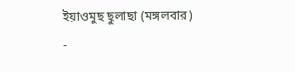ইয়াওমুছ ছুলাছা (মঙ্গলবার) -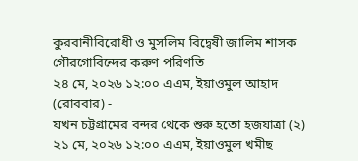কুরবানীবিরোধী ও মুসলিম বিদ্বেষী জালিম শাসক গৌরগোবিন্দের করুণ পরিণতি
২৪ মে, ২০২৬ ১২:০০ এএম, ইয়াওমুল আহাদ (রোববার) -
যখন চট্টগ্রামের বন্দর থেকে শুরু হতো হজযাত্রা (২)
২১ মে, ২০২৬ ১২:০০ এএম, ইয়াওমুল খমীছ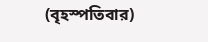(বৃহস্পতিবার)